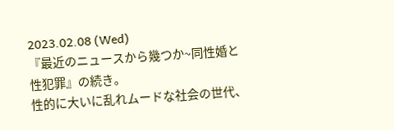2023.02.08 (Wed)
『最近のニュースから幾つか~同性婚と性犯罪』の続き。
性的に大いに乱れムードな社会の世代、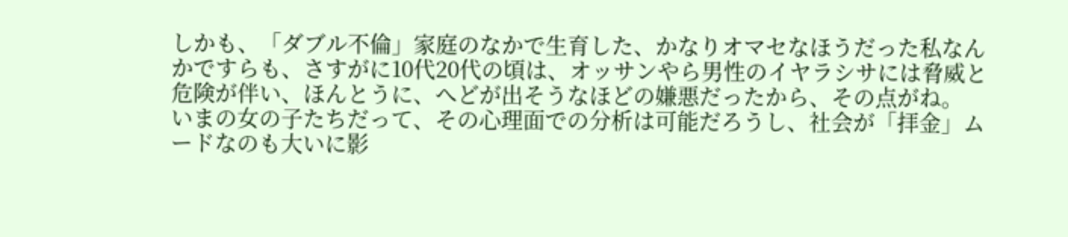しかも、「ダブル不倫」家庭のなかで生育した、かなりオマセなほうだった私なんかですらも、さすがに10代20代の頃は、オッサンやら男性のイヤラシサには脅威と危険が伴い、ほんとうに、へどが出そうなほどの嫌悪だったから、その点がね。
いまの女の子たちだって、その心理面での分析は可能だろうし、社会が「拝金」ムードなのも大いに影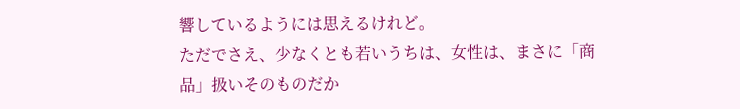響しているようには思えるけれど。
ただでさえ、少なくとも若いうちは、女性は、まさに「商品」扱いそのものだか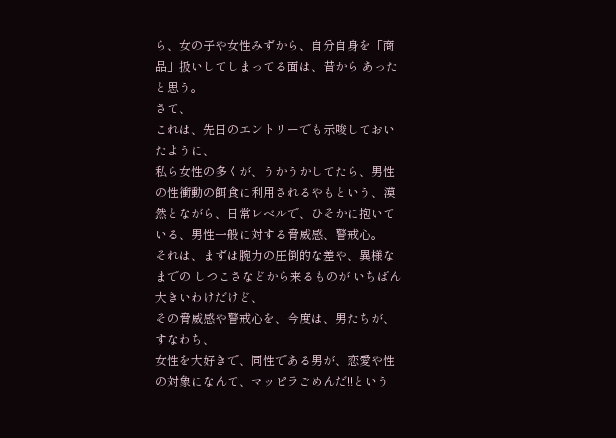ら、女の子や女性みずから、自分自身を「商品」扱いしてしまってる面は、昔から あったと思う。
さて、
これは、先日のエントリーでも示唆しておいたように、
私ら女性の多くが、うかうかしてたら、男性の性衝動の餌食に利用されるやもという、漠然とながら、日常レベルで、ひそかに抱いている、男性一般に対する脅威感、警戒心。
それは、まずは腕力の圧倒的な差や、異様なまでの しつこさなどから来るものが いちばん大きいわけだけど、
その脅威感や警戒心を、今度は、男たちが、すなわち、
女性を大好きで、同性である男が、恋愛や性の対象になんて、マッピラごめんだ!!という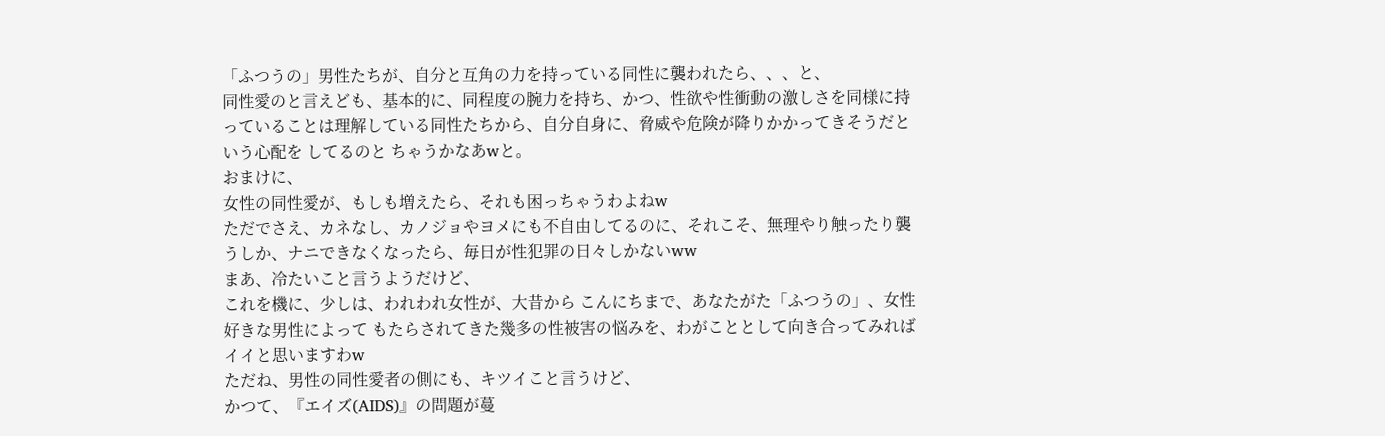「ふつうの」男性たちが、自分と互角の力を持っている同性に襲われたら、、、と、
同性愛のと言えども、基本的に、同程度の腕力を持ち、かつ、性欲や性衝動の激しさを同様に持っていることは理解している同性たちから、自分自身に、脅威や危険が降りかかってきそうだという心配を してるのと ちゃうかなあwと。
おまけに、
女性の同性愛が、もしも増えたら、それも困っちゃうわよねw
ただでさえ、カネなし、カノジョやヨメにも不自由してるのに、それこそ、無理やり触ったり襲うしか、ナニできなくなったら、毎日が性犯罪の日々しかないww
まあ、冷たいこと言うようだけど、
これを機に、少しは、われわれ女性が、大昔から こんにちまで、あなたがた「ふつうの」、女性好きな男性によって もたらされてきた幾多の性被害の悩みを、わがこととして向き合ってみればイイと思いますわw
ただね、男性の同性愛者の側にも、キツイこと言うけど、
かつて、『エイズ(AIDS)』の問題が蔓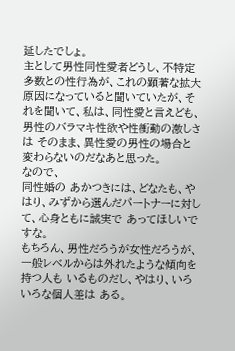延したでしょ。
主として男性同性愛者どうし、不特定多数との性行為が、これの顕著な拡大原因になっていると聞いていたが、それを聞いて、私は、同性愛と言えども、男性のバラマキ性欲や性衝動の激しさは そのまま、異性愛の男性の場合と変わらないのだなあと思った。
なので、
同性婚の あかつきには、どなたも、やはり、みずから選んだパートナーに対して、心身ともに誠実で あってほしいですな。
もちろん、男性だろうが女性だろうが、一般レベルからは外れたような傾向を持つ人も いるものだし、やはり、いろいろな個人差は ある。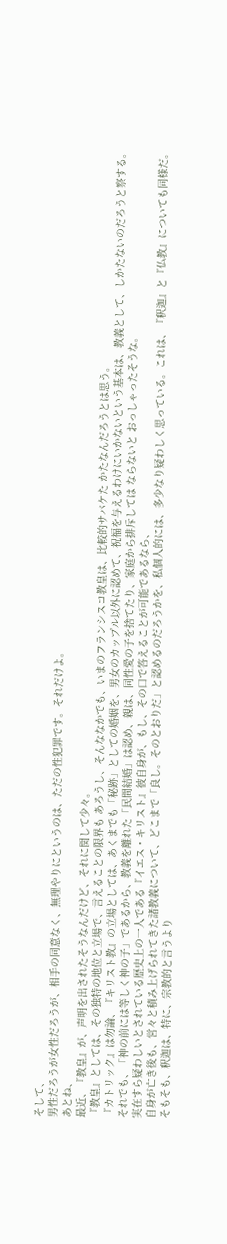そして、
男性だろうが女性だろうが、相手の同意なく、無理やりにというのは、ただの性犯罪です。それだけよ。
あとね、
最近、『教皇』が、声明を出されたそうなんだけど、それに関して少々。
『教皇』としては、その独特の地位と立場で、言えることの限界も あろうし、そんななかでも、いまのフランシスコ教皇は、比較的サバケた かたなんだろうとは思う。
『カトリック』は勿論、『キリスト教』の立場としては、あくまでも「秘跡」としての婚姻を、男女のカップル以外に認めて、祝福を与えるわけにいかないという基本は、教義として、しかたないのだろうと察する。
それでも、「神の前には等しく神の子」であるから、教義を離れた「民間結婚」は認め、親は、同性愛の子を捨てたり、家庭から排斥しては ならないと おっしゃったそうな。
実在すら疑わしいとされている歴史上の一人である『イエス・キリスト』彼自身が、もし、その口で答えることが可能であるなら、
自身が亡き後も、営々と積み上げられてきた諸教義について、どこまで「良し。そのとおりだ」と認めるのだろうかを、私個人的には、多少なり疑わしく思っている。これは、『釈迦』と『仏教』についても同様だ。
そもそも、釈迦は、特に、宗教的と言うより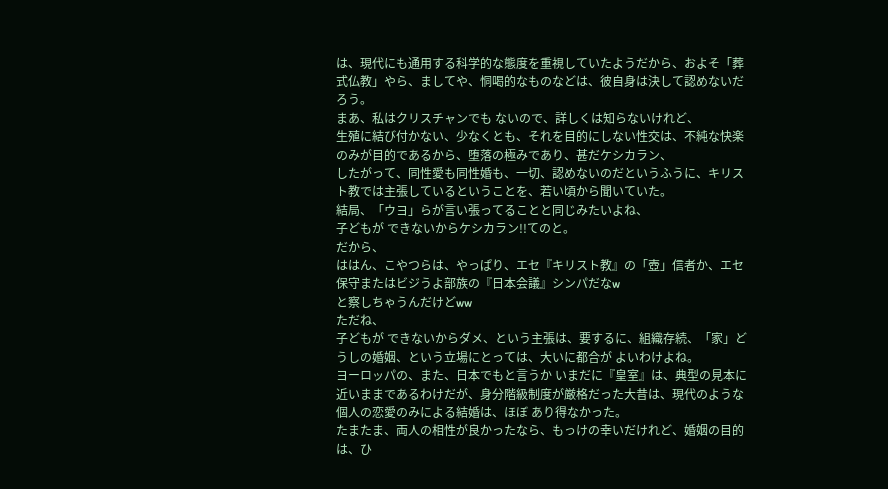は、現代にも通用する科学的な態度を重視していたようだから、およそ「葬式仏教」やら、ましてや、恫喝的なものなどは、彼自身は決して認めないだろう。
まあ、私はクリスチャンでも ないので、詳しくは知らないけれど、
生殖に結び付かない、少なくとも、それを目的にしない性交は、不純な快楽のみが目的であるから、堕落の極みであり、甚だケシカラン、
したがって、同性愛も同性婚も、一切、認めないのだというふうに、キリスト教では主張しているということを、若い頃から聞いていた。
結局、「ウヨ」らが言い張ってることと同じみたいよね、
子どもが できないからケシカラン!!てのと。
だから、
ははん、こやつらは、やっぱり、エセ『キリスト教』の「壺」信者か、エセ保守またはビジうよ部族の『日本会議』シンパだなw
と察しちゃうんだけどww
ただね、
子どもが できないからダメ、という主張は、要するに、組織存続、「家」どうしの婚姻、という立場にとっては、大いに都合が よいわけよね。
ヨーロッパの、また、日本でもと言うか いまだに『皇室』は、典型の見本に近いままであるわけだが、身分階級制度が厳格だった大昔は、現代のような個人の恋愛のみによる結婚は、ほぼ あり得なかった。
たまたま、両人の相性が良かったなら、もっけの幸いだけれど、婚姻の目的は、ひ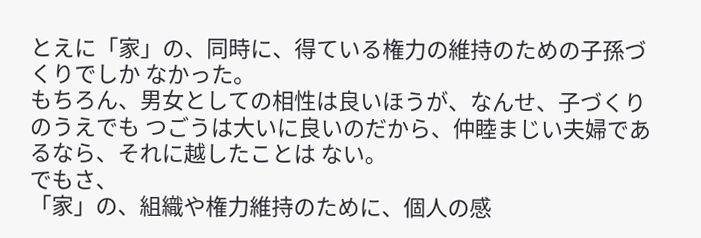とえに「家」の、同時に、得ている権力の維持のための子孫づくりでしか なかった。
もちろん、男女としての相性は良いほうが、なんせ、子づくりのうえでも つごうは大いに良いのだから、仲睦まじい夫婦であるなら、それに越したことは ない。
でもさ、
「家」の、組織や権力維持のために、個人の感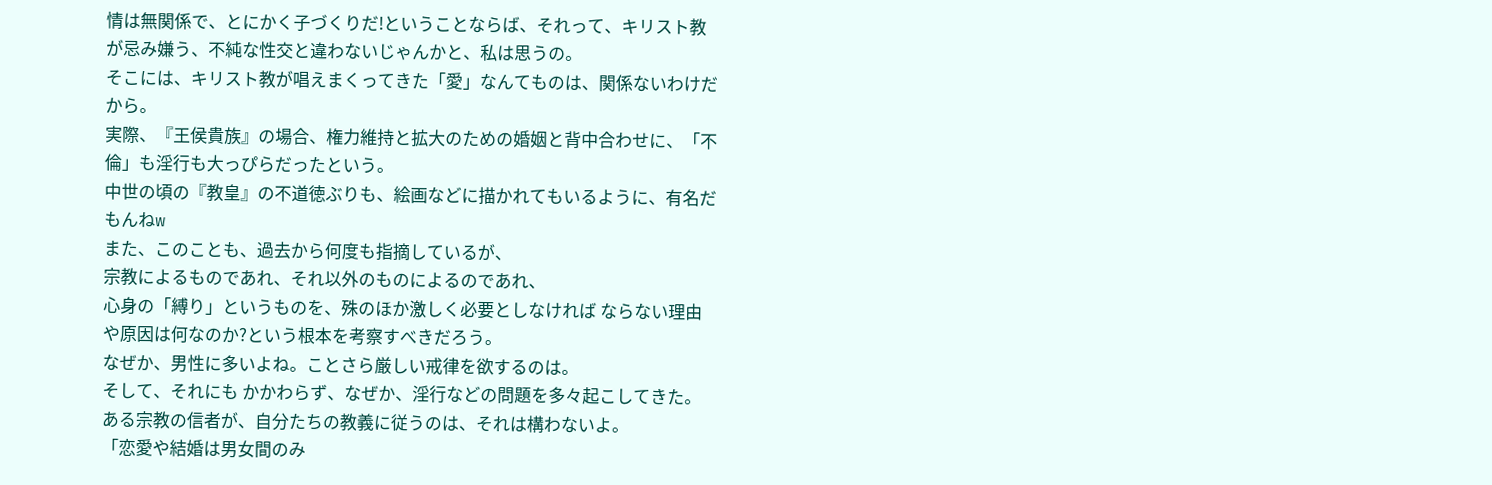情は無関係で、とにかく子づくりだ!ということならば、それって、キリスト教が忌み嫌う、不純な性交と違わないじゃんかと、私は思うの。
そこには、キリスト教が唱えまくってきた「愛」なんてものは、関係ないわけだから。
実際、『王侯貴族』の場合、権力維持と拡大のための婚姻と背中合わせに、「不倫」も淫行も大っぴらだったという。
中世の頃の『教皇』の不道徳ぶりも、絵画などに描かれてもいるように、有名だもんねw
また、このことも、過去から何度も指摘しているが、
宗教によるものであれ、それ以外のものによるのであれ、
心身の「縛り」というものを、殊のほか激しく必要としなければ ならない理由や原因は何なのか?という根本を考察すべきだろう。
なぜか、男性に多いよね。ことさら厳しい戒律を欲するのは。
そして、それにも かかわらず、なぜか、淫行などの問題を多々起こしてきた。
ある宗教の信者が、自分たちの教義に従うのは、それは構わないよ。
「恋愛や結婚は男女間のみ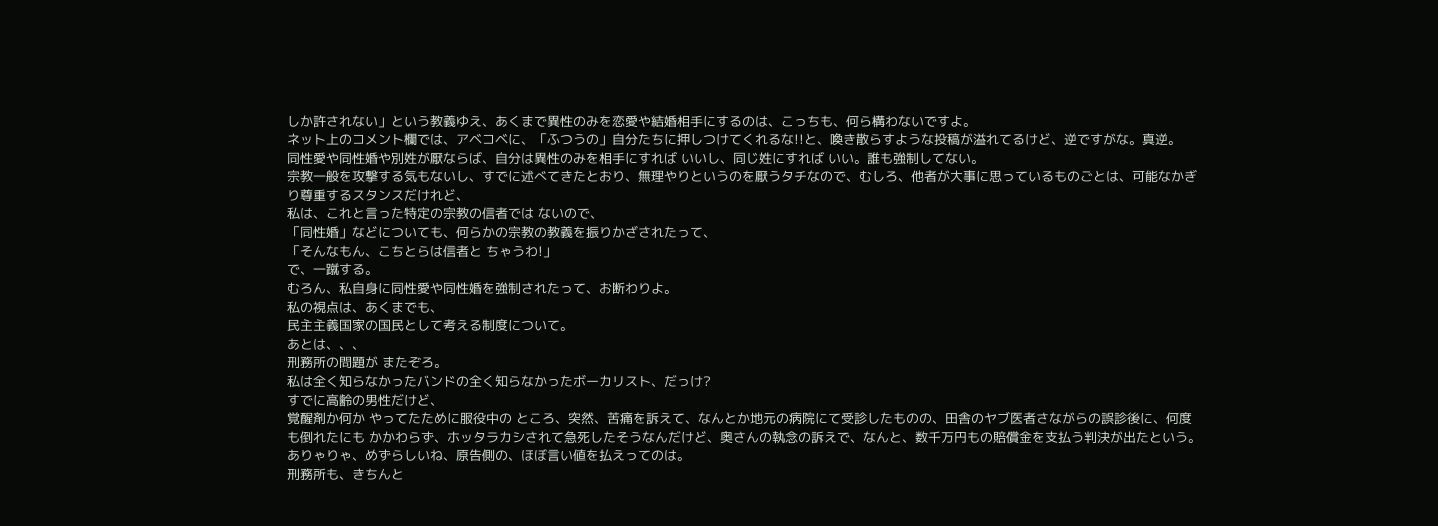しか許されない」という教義ゆえ、あくまで異性のみを恋愛や結婚相手にするのは、こっちも、何ら構わないですよ。
ネット上のコメント欄では、アベコベに、「ふつうの」自分たちに押しつけてくれるな!!と、喚き散らすような投稿が溢れてるけど、逆ですがな。真逆。
同性愛や同性婚や別姓が厭ならば、自分は異性のみを相手にすれば いいし、同じ姓にすれば いい。誰も強制してない。
宗教一般を攻撃する気もないし、すでに述べてきたとおり、無理やりというのを厭うタチなので、むしろ、他者が大事に思っているものごとは、可能なかぎり尊重するスタンスだけれど、
私は、これと言った特定の宗教の信者では ないので、
「同性婚」などについても、何らかの宗教の教義を振りかざされたって、
「そんなもん、こちとらは信者と ちゃうわ!」
で、一蹴する。
むろん、私自身に同性愛や同性婚を強制されたって、お断わりよ。
私の視点は、あくまでも、
民主主義国家の国民として考える制度について。
あとは、、、
刑務所の問題が またぞろ。
私は全く知らなかったバンドの全く知らなかったボーカリスト、だっけ?
すでに高齢の男性だけど、
覚醒剤か何か やってたために服役中の ところ、突然、苦痛を訴えて、なんとか地元の病院にて受診したものの、田舎のヤブ医者さながらの誤診後に、何度も倒れたにも かかわらず、ホッタラカシされて急死したそうなんだけど、奥さんの執念の訴えで、なんと、数千万円もの賠償金を支払う判決が出たという。
ありゃりゃ、めずらしいね、原告側の、ほぼ言い値を払えってのは。
刑務所も、きちんと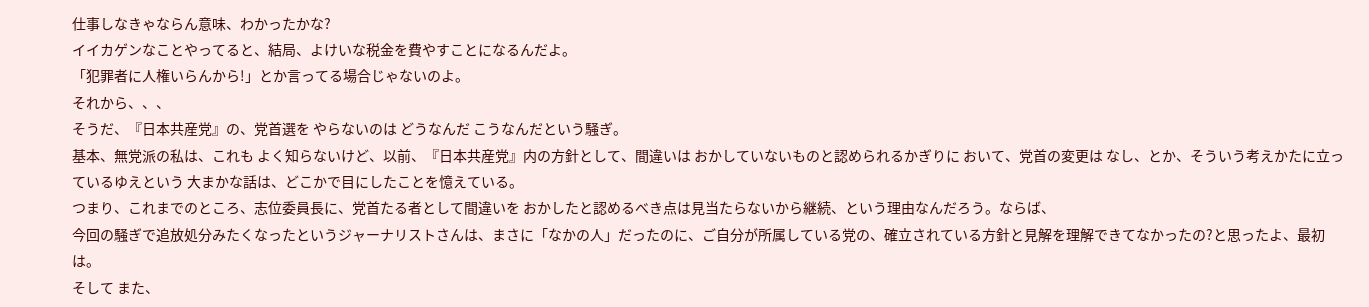仕事しなきゃならん意味、わかったかな?
イイカゲンなことやってると、結局、よけいな税金を費やすことになるんだよ。
「犯罪者に人権いらんから!」とか言ってる場合じゃないのよ。
それから、、、
そうだ、『日本共産党』の、党首選を やらないのは どうなんだ こうなんだという騒ぎ。
基本、無党派の私は、これも よく知らないけど、以前、『日本共産党』内の方針として、間違いは おかしていないものと認められるかぎりに おいて、党首の変更は なし、とか、そういう考えかたに立っているゆえという 大まかな話は、どこかで目にしたことを憶えている。
つまり、これまでのところ、志位委員長に、党首たる者として間違いを おかしたと認めるべき点は見当たらないから継続、という理由なんだろう。ならば、
今回の騒ぎで追放処分みたくなったというジャーナリストさんは、まさに「なかの人」だったのに、ご自分が所属している党の、確立されている方針と見解を理解できてなかったの?と思ったよ、最初は。
そして また、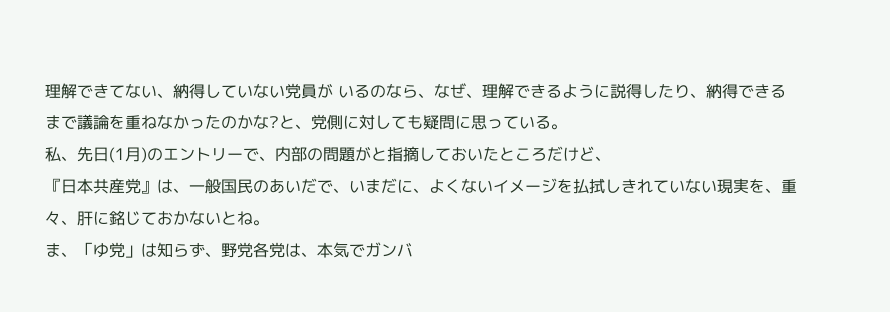理解できてない、納得していない党員が いるのなら、なぜ、理解できるように説得したり、納得できるまで議論を重ねなかったのかな?と、党側に対しても疑問に思っている。
私、先日(1月)のエントリーで、内部の問題がと指摘しておいたところだけど、
『日本共産党』は、一般国民のあいだで、いまだに、よくないイメージを払拭しきれていない現実を、重々、肝に銘じておかないとね。
ま、「ゆ党」は知らず、野党各党は、本気でガンバ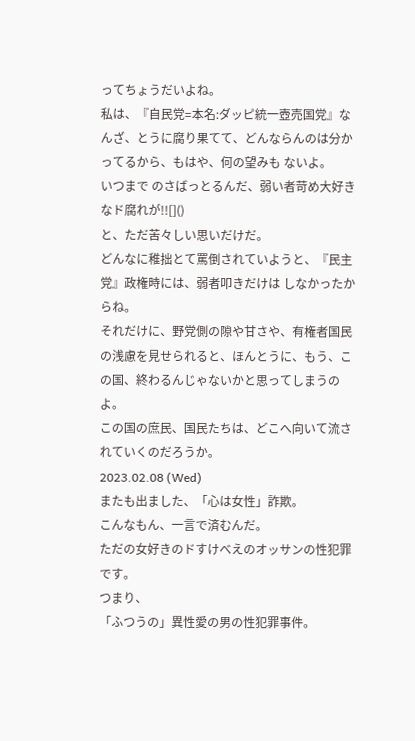ってちょうだいよね。
私は、『自民党=本名:ダッピ統一壺売国党』なんざ、とうに腐り果てて、どんならんのは分かってるから、もはや、何の望みも ないよ。
いつまで のさばっとるんだ、弱い者苛め大好きなド腐れが!![]()
と、ただ苦々しい思いだけだ。
どんなに稚拙とて罵倒されていようと、『民主党』政権時には、弱者叩きだけは しなかったからね。
それだけに、野党側の隙や甘さや、有権者国民の浅慮を見せられると、ほんとうに、もう、この国、終わるんじゃないかと思ってしまうのよ。
この国の庶民、国民たちは、どこへ向いて流されていくのだろうか。
2023.02.08 (Wed)
またも出ました、「心は女性」詐欺。
こんなもん、一言で済むんだ。
ただの女好きのドすけべえのオッサンの性犯罪です。
つまり、
「ふつうの」異性愛の男の性犯罪事件。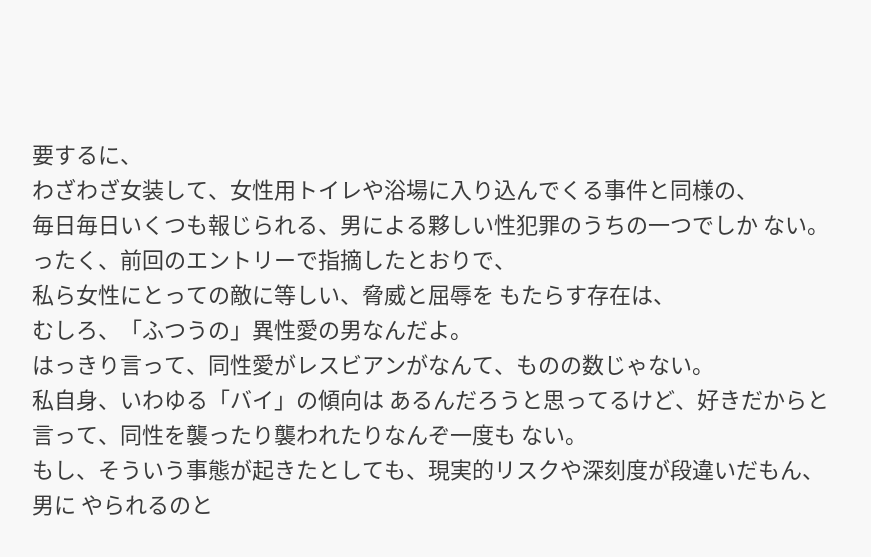要するに、
わざわざ女装して、女性用トイレや浴場に入り込んでくる事件と同様の、
毎日毎日いくつも報じられる、男による夥しい性犯罪のうちの一つでしか ない。
ったく、前回のエントリーで指摘したとおりで、
私ら女性にとっての敵に等しい、脅威と屈辱を もたらす存在は、
むしろ、「ふつうの」異性愛の男なんだよ。
はっきり言って、同性愛がレスビアンがなんて、ものの数じゃない。
私自身、いわゆる「バイ」の傾向は あるんだろうと思ってるけど、好きだからと言って、同性を襲ったり襲われたりなんぞ一度も ない。
もし、そういう事態が起きたとしても、現実的リスクや深刻度が段違いだもん、男に やられるのと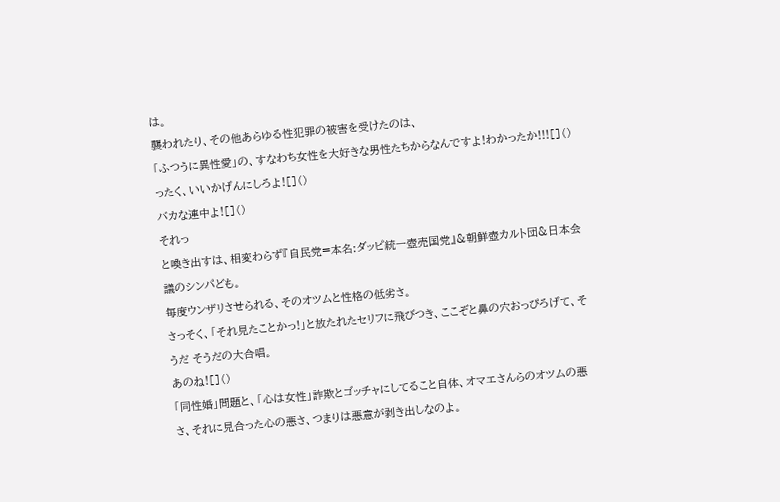は。
襲われたり、その他あらゆる性犯罪の被害を受けたのは、
「ふつうに異性愛」の、すなわち女性を大好きな男性たちからなんですよ!わかったか!!![]()
ったく、いいかげんにしろよ![]()
バカな連中よ![]()
それっ
と喚き出すは、相変わらず『自民党=本名:ダッピ統一壺売国党』&朝鮮壺カルト団&日本会議のシンパども。
毎度ウンザリさせられる、そのオツムと性格の低劣さ。
さっそく、「それ見たことかっ!」と放たれたセリフに飛びつき、ここぞと鼻の穴おっぴろげて、そうだ そうだの大合唱。
あのね![]()
「同性婚」問題と、「心は女性」詐欺とゴッチャにしてること自体、オマエさんらのオツムの悪さ、それに見合った心の悪さ、つまりは悪意が剥き出しなのよ。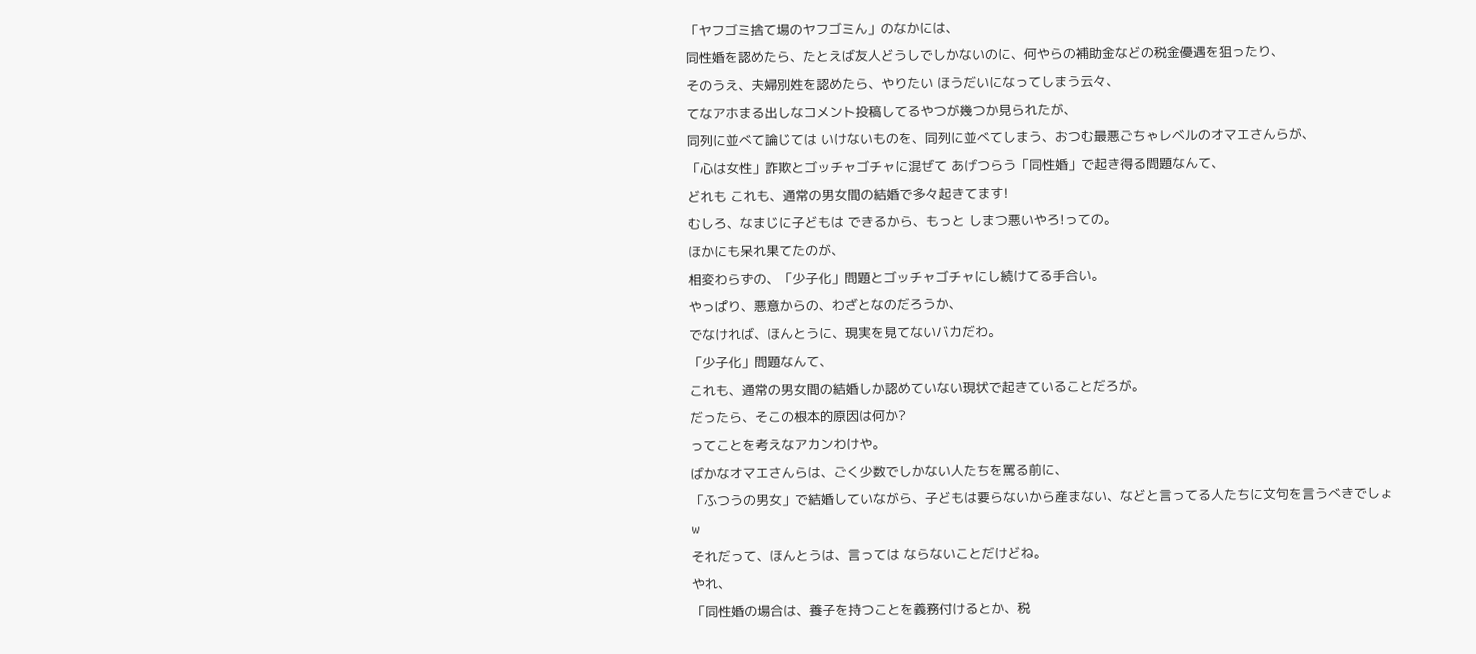「ヤフゴミ捨て場のヤフゴミん」のなかには、
同性婚を認めたら、たとえば友人どうしでしかないのに、何やらの補助金などの税金優遇を狙ったり、
そのうえ、夫婦別姓を認めたら、やりたい ほうだいになってしまう云々、
てなアホまる出しなコメント投稿してるやつが幾つか見られたが、
同列に並べて論じては いけないものを、同列に並べてしまう、おつむ最悪ごちゃレベルのオマエさんらが、
「心は女性」詐欺とゴッチャゴチャに混ぜて あげつらう「同性婚」で起き得る問題なんて、
どれも これも、通常の男女間の結婚で多々起きてます!
むしろ、なまじに子どもは できるから、もっと しまつ悪いやろ!っての。
ほかにも呆れ果てたのが、
相変わらずの、「少子化」問題とゴッチャゴチャにし続けてる手合い。
やっぱり、悪意からの、わざとなのだろうか、
でなければ、ほんとうに、現実を見てないバカだわ。
「少子化」問題なんて、
これも、通常の男女間の結婚しか認めていない現状で起きていることだろが。
だったら、そこの根本的原因は何か?
ってことを考えなアカンわけや。
ばかなオマエさんらは、ごく少数でしかない人たちを罵る前に、
「ふつうの男女」で結婚していながら、子どもは要らないから産まない、などと言ってる人たちに文句を言うべきでしょw
それだって、ほんとうは、言っては ならないことだけどね。
やれ、
「同性婚の場合は、養子を持つことを義務付けるとか、税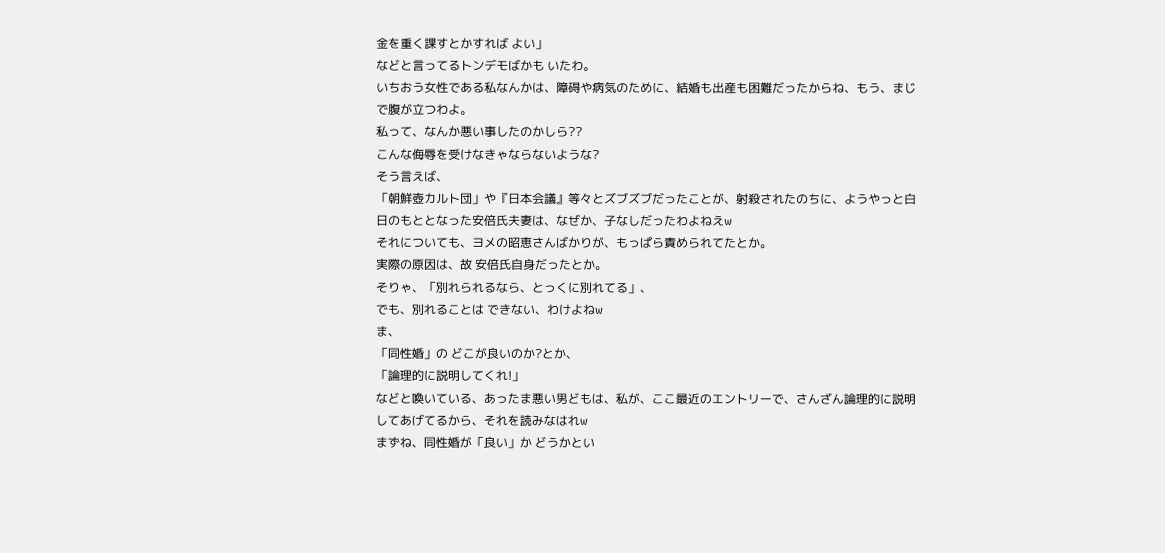金を重く課すとかすれば よい」
などと言ってるトンデモばかも いたわ。
いちおう女性である私なんかは、障碍や病気のために、結婚も出産も困難だったからね、もう、まじで腹が立つわよ。
私って、なんか悪い事したのかしら??
こんな侮辱を受けなきゃならないような?
そう言えば、
「朝鮮壺カルト団」や『日本会議』等々とズブズブだったことが、射殺されたのちに、ようやっと白日のもととなった安倍氏夫妻は、なぜか、子なしだったわよねえw
それについても、ヨメの昭恵さんばかりが、もっぱら責められてたとか。
実際の原因は、故 安倍氏自身だったとか。
そりゃ、「別れられるなら、とっくに別れてる」、
でも、別れることは できない、わけよねw
ま、
「同性婚」の どこが良いのか?とか、
「論理的に説明してくれ!」
などと喚いている、あったま悪い男どもは、私が、ここ最近のエントリーで、さんざん論理的に説明してあげてるから、それを読みなはれw
まずね、同性婚が「良い」か どうかとい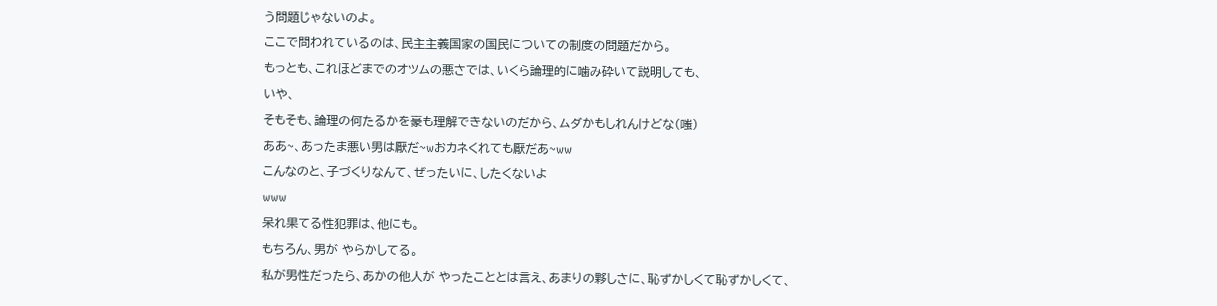う問題じゃないのよ。
ここで問われているのは、民主主義国家の国民についての制度の問題だから。
もっとも、これほどまでのオツムの悪さでは、いくら論理的に噛み砕いて説明しても、
いや、
そもそも、論理の何たるかを豪も理解できないのだから、ムダかもしれんけどな(嗤)
ああ~、あったま悪い男は厭だ~wおカネくれても厭だあ~ww
こんなのと、子づくりなんて、ぜったいに、したくないよ
www
呆れ果てる性犯罪は、他にも。
もちろん、男が やらかしてる。
私が男性だったら、あかの他人が やったこととは言え、あまりの夥しさに、恥ずかしくて恥ずかしくて、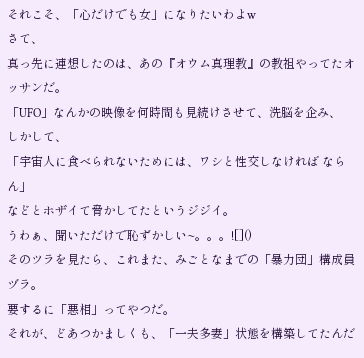それこそ、「心だけでも女」になりたいわよw
さて、
真っ先に連想したのは、あの『オウム真理教』の教祖やってたオッサンだ。
「UFO」なんかの映像を何時間も見続けさせて、洗脳を企み、
しかして、
「宇宙人に食べられないためには、ワシと性交しなければ ならん」
などとホザイて脅かしてたというジジイ。
うわぁ、聞いただけで恥ずかしい~。。。![]()
そのツラを見たら、これまた、みごとなまでの「暴力団」構成員ヅラ。
要するに「悪相」ってやつだ。
それが、どあつかましくも、「一夫多妻」状態を構築してたんだ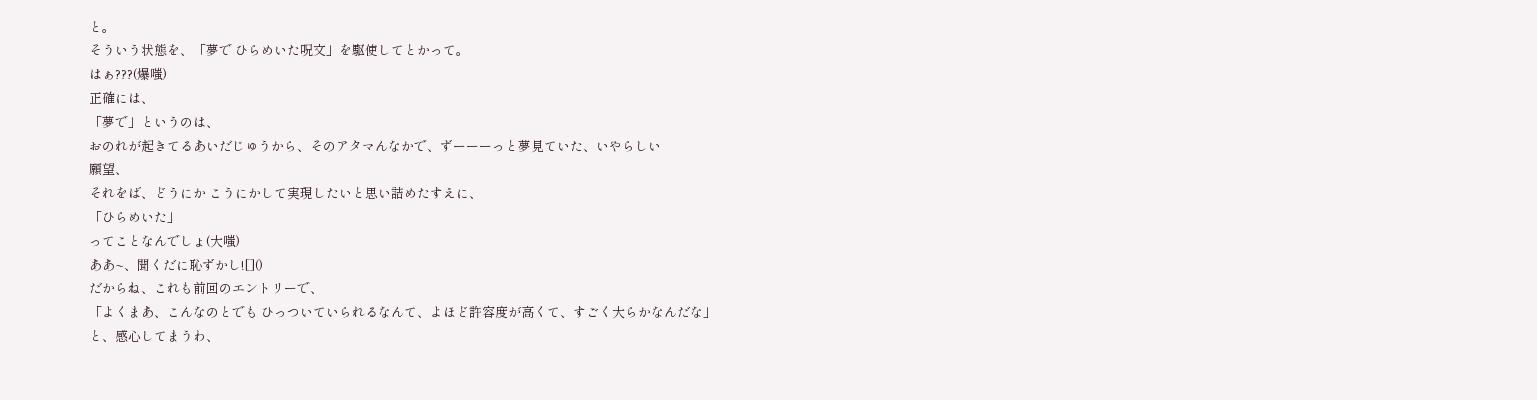と。
そういう状態を、「夢で ひらめいた呪文」を駆使してとかって。
はぁ???(爆嗤)
正確には、
「夢で」というのは、
おのれが起きてるあいだじゅうから、そのアタマんなかで、ずーーーっと夢見ていた、いやらしい
願望、
それをば、どうにか こうにかして実現したいと思い詰めたすえに、
「ひらめいた」
ってことなんでしょ(大嗤)
ああ~、聞くだに恥ずかし![]()
だからね、これも前回のエントリーで、
「よくまあ、こんなのとでも ひっついていられるなんて、よほど許容度が高くて、すごく大らかなんだな」
と、感心してまうわ、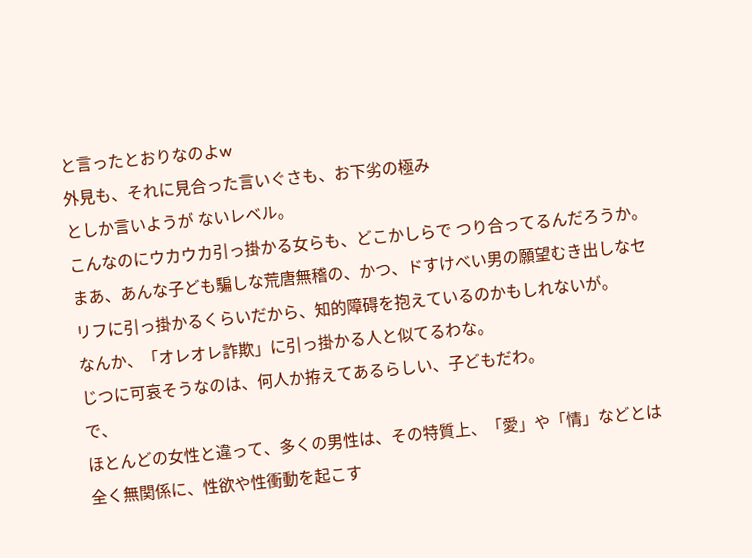と言ったとおりなのよw
外見も、それに見合った言いぐさも、お下劣の極み
としか言いようが ないレベル。
こんなのにウカウカ引っ掛かる女らも、どこかしらで つり合ってるんだろうか。
まあ、あんな子ども騙しな荒唐無稽の、かつ、ドすけべい男の願望むき出しなセリフに引っ掛かるくらいだから、知的障碍を抱えているのかもしれないが。
なんか、「オレオレ詐欺」に引っ掛かる人と似てるわな。
じつに可哀そうなのは、何人か拵えてあるらしい、子どもだわ。
で、
ほとんどの女性と違って、多くの男性は、その特質上、「愛」や「情」などとは全く無関係に、性欲や性衝動を起こす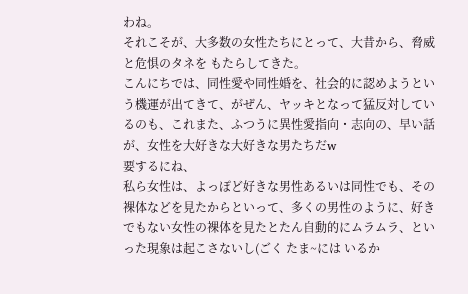わね。
それこそが、大多数の女性たちにとって、大昔から、脅威と危惧のタネを もたらしてきた。
こんにちでは、同性愛や同性婚を、社会的に認めようという機運が出てきて、がぜん、ヤッキとなって猛反対しているのも、これまた、ふつうに異性愛指向・志向の、早い話が、女性を大好きな大好きな男たちだw
要するにね、
私ら女性は、よっぽど好きな男性あるいは同性でも、その裸体などを見たからといって、多くの男性のように、好きでもない女性の裸体を見たとたん自動的にムラムラ、といった現象は起こさないし(ごく たま~には いるか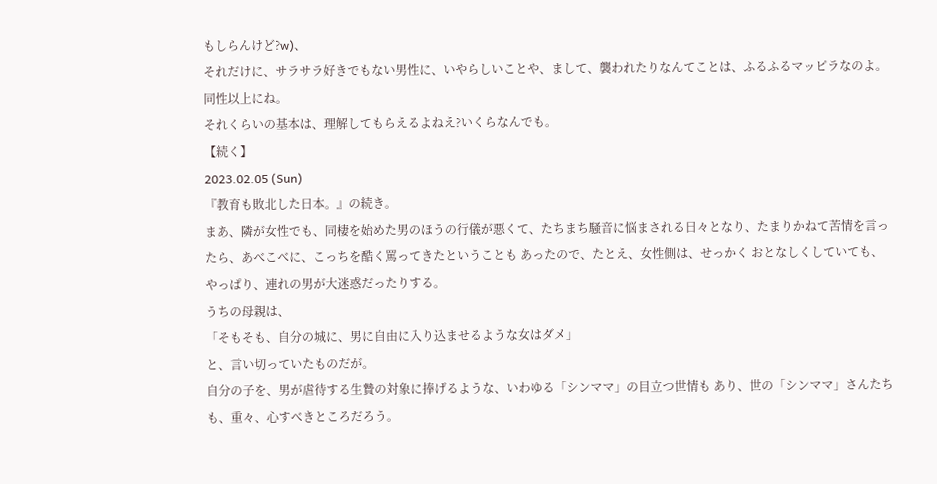もしらんけど?w)、
それだけに、サラサラ好きでもない男性に、いやらしいことや、まして、襲われたりなんてことは、ふるふるマッピラなのよ。同性以上にね。
それくらいの基本は、理解してもらえるよねえ?いくらなんでも。
【続く】
2023.02.05 (Sun)
『教育も敗北した日本。』の続き。
まあ、隣が女性でも、同棲を始めた男のほうの行儀が悪くて、たちまち騒音に悩まされる日々となり、たまりかねて苦情を言ったら、あべこべに、こっちを酷く罵ってきたということも あったので、たとえ、女性側は、せっかく おとなしくしていても、やっぱり、連れの男が大迷惑だったりする。
うちの母親は、
「そもそも、自分の城に、男に自由に入り込ませるような女はダメ」
と、言い切っていたものだが。
自分の子を、男が虐待する生贄の対象に捧げるような、いわゆる「シンママ」の目立つ世情も あり、世の「シンママ」さんたちも、重々、心すべきところだろう。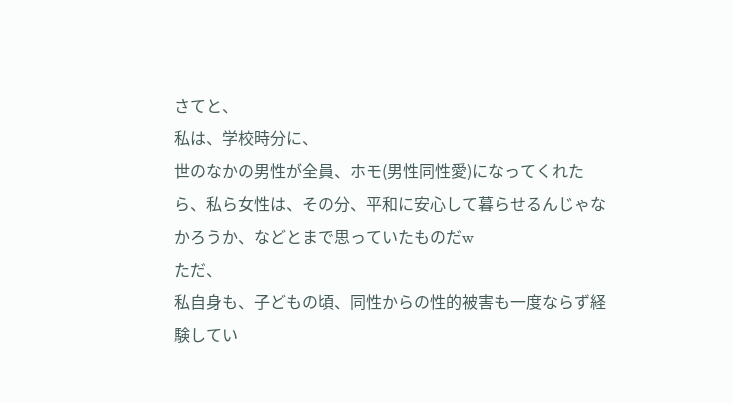さてと、
私は、学校時分に、
世のなかの男性が全員、ホモ(男性同性愛)になってくれたら、私ら女性は、その分、平和に安心して暮らせるんじゃなかろうか、などとまで思っていたものだw
ただ、
私自身も、子どもの頃、同性からの性的被害も一度ならず経験してい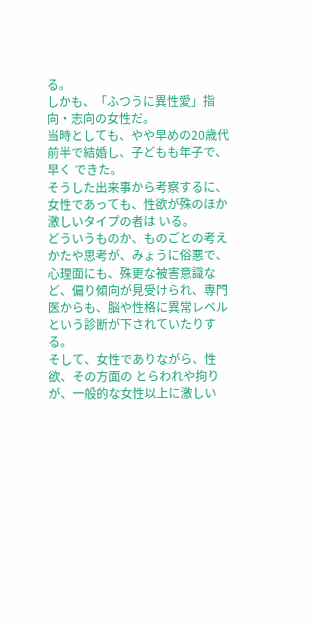る。
しかも、「ふつうに異性愛」指向・志向の女性だ。
当時としても、やや早めの20歳代前半で結婚し、子どもも年子で、早く できた。
そうした出来事から考察するに、
女性であっても、性欲が殊のほか激しいタイプの者は いる。
どういうものか、ものごとの考えかたや思考が、みょうに俗悪で、心理面にも、殊更な被害意識など、偏り傾向が見受けられ、専門医からも、脳や性格に異常レベルという診断が下されていたりする。
そして、女性でありながら、性欲、その方面の とらわれや拘りが、一般的な女性以上に激しい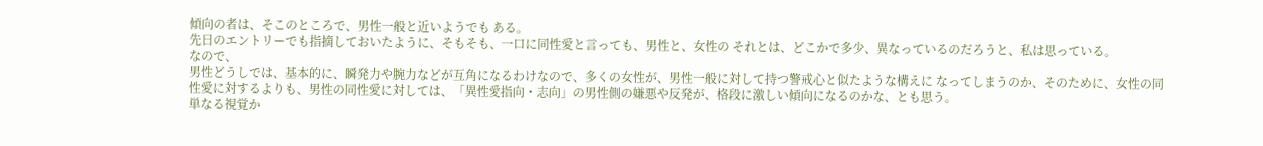傾向の者は、そこのところで、男性一般と近いようでも ある。
先日のエントリーでも指摘しておいたように、そもそも、一口に同性愛と言っても、男性と、女性の それとは、どこかで多少、異なっているのだろうと、私は思っている。
なので、
男性どうしでは、基本的に、瞬発力や腕力などが互角になるわけなので、多くの女性が、男性一般に対して持つ警戒心と似たような構えに なってしまうのか、そのために、女性の同性愛に対するよりも、男性の同性愛に対しては、「異性愛指向・志向」の男性側の嫌悪や反発が、格段に激しい傾向になるのかな、とも思う。
単なる視覚か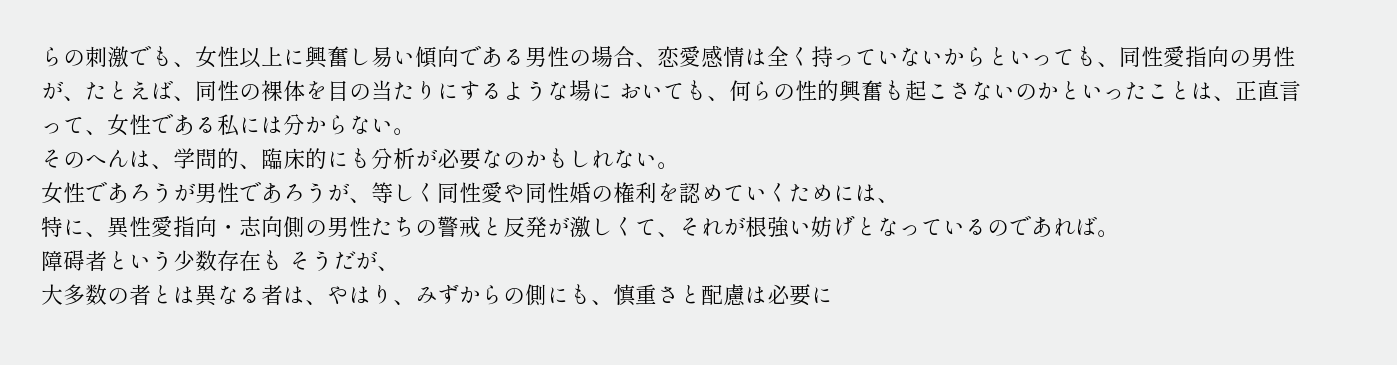らの刺激でも、女性以上に興奮し易い傾向である男性の場合、恋愛感情は全く持っていないからといっても、同性愛指向の男性が、たとえば、同性の裸体を目の当たりにするような場に おいても、何らの性的興奮も起こさないのかといったことは、正直言って、女性である私には分からない。
そのへんは、学問的、臨床的にも分析が必要なのかもしれない。
女性であろうが男性であろうが、等しく同性愛や同性婚の権利を認めていくためには、
特に、異性愛指向・志向側の男性たちの警戒と反発が激しくて、それが根強い妨げとなっているのであれば。
障碍者という少数存在も そうだが、
大多数の者とは異なる者は、やはり、みずからの側にも、慎重さと配慮は必要に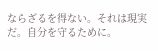ならざるを得ない。それは現実だ。自分を守るために。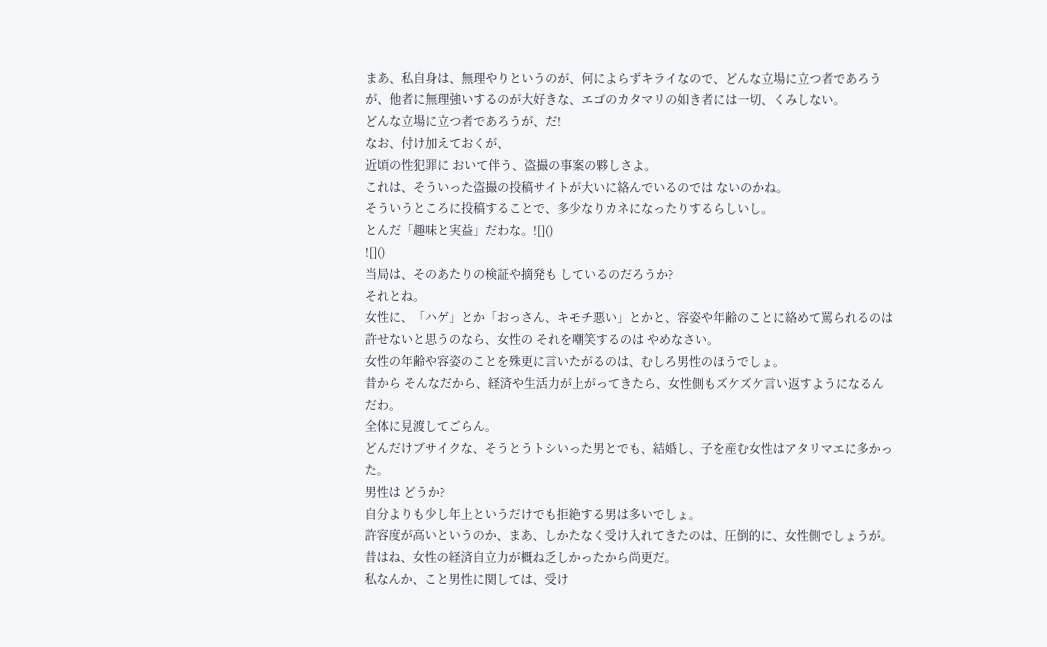まあ、私自身は、無理やりというのが、何によらずキライなので、どんな立場に立つ者であろうが、他者に無理強いするのが大好きな、エゴのカタマリの如き者には一切、くみしない。
どんな立場に立つ者であろうが、だ!
なお、付け加えておくが、
近頃の性犯罪に おいて伴う、盗撮の事案の夥しさよ。
これは、そういった盗撮の投稿サイトが大いに絡んでいるのでは ないのかね。
そういうところに投稿することで、多少なりカネになったりするらしいし。
とんだ「趣味と実益」だわな。![]()
![]()
当局は、そのあたりの検証や摘発も しているのだろうか?
それとね。
女性に、「ハゲ」とか「おっさん、キモチ悪い」とかと、容姿や年齢のことに絡めて罵られるのは許せないと思うのなら、女性の それを嘲笑するのは やめなさい。
女性の年齢や容姿のことを殊更に言いたがるのは、むしろ男性のほうでしょ。
昔から そんなだから、経済や生活力が上がってきたら、女性側もズケズケ言い返すようになるんだわ。
全体に見渡してごらん。
どんだけブサイクな、そうとうトシいった男とでも、結婚し、子を産む女性はアタリマエに多かった。
男性は どうか?
自分よりも少し年上というだけでも拒絶する男は多いでしょ。
許容度が高いというのか、まあ、しかたなく受け入れてきたのは、圧倒的に、女性側でしょうが。
昔はね、女性の経済自立力が概ね乏しかったから尚更だ。
私なんか、こと男性に関しては、受け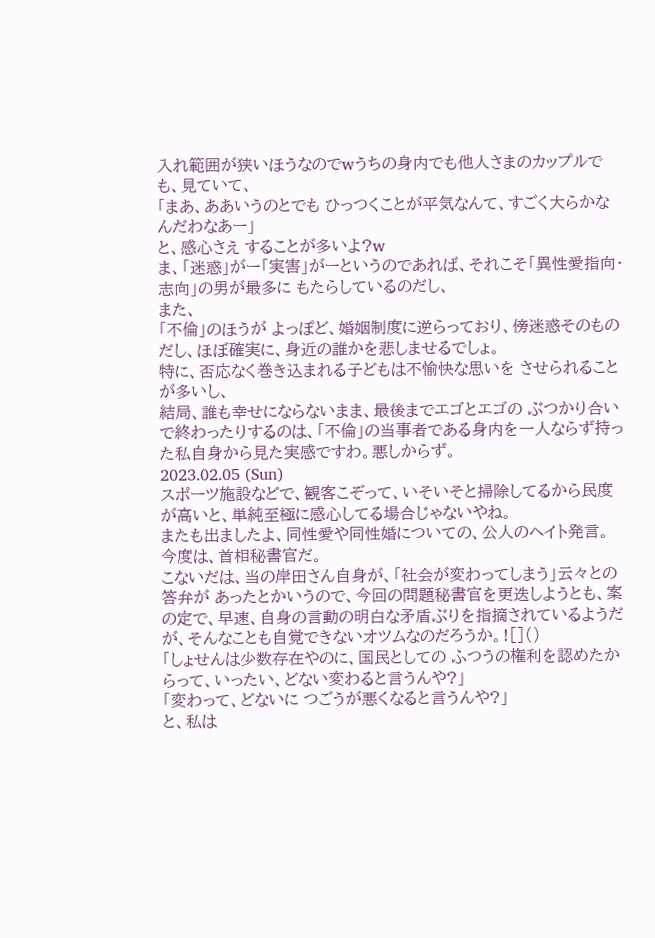入れ範囲が狭いほうなのでwうちの身内でも他人さまのカップルでも、見ていて、
「まあ、ああいうのとでも ひっつくことが平気なんて、すごく大らかなんだわなあー」
と、感心さえ することが多いよ?w
ま、「迷惑」がー「実害」がーというのであれば、それこそ「異性愛指向・志向」の男が最多に もたらしているのだし、
また、
「不倫」のほうが よっぽど、婚姻制度に逆らっており、傍迷惑そのものだし、ほぼ確実に、身近の誰かを悲しませるでしょ。
特に、否応なく巻き込まれる子どもは不愉快な思いを させられることが多いし、
結局、誰も幸せにならないまま、最後までエゴとエゴの ぶつかり合いで終わったりするのは、「不倫」の当事者である身内を一人ならず持った私自身から見た実感ですわ。悪しからず。
2023.02.05 (Sun)
スポーツ施設などで、観客こぞって、いそいそと掃除してるから民度が高いと、単純至極に感心してる場合じゃないやね。
またも出ましたよ、同性愛や同性婚についての、公人のヘイト発言。
今度は、首相秘書官だ。
こないだは、当の岸田さん自身が、「社会が変わってしまう」云々との答弁が あったとかいうので、今回の問題秘書官を更迭しようとも、案の定で、早速、自身の言動の明白な矛盾ぶりを指摘されているようだが、そんなことも自覚できないオツムなのだろうか。![]()
「しょせんは少数存在やのに、国民としての ふつうの権利を認めたからって、いったい、どない変わると言うんや?」
「変わって、どないに つごうが悪くなると言うんや?」
と、私は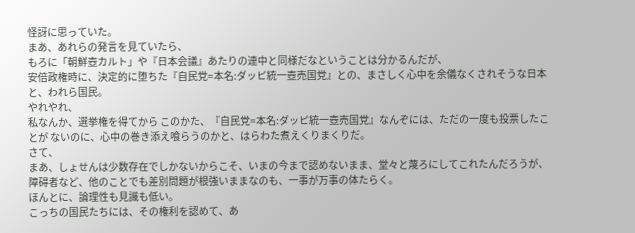怪訝に思っていた。
まあ、あれらの発言を見ていたら、
もろに「朝鮮壺カルト」や『日本会議』あたりの連中と同様だなということは分かるんだが、
安倍政権時に、決定的に堕ちた『自民党=本名:ダッピ統一壺売国党』との、まさしく心中を余儀なくされそうな日本と、われら国民。
やれやれ、
私なんか、選挙権を得てから このかた、『自民党=本名:ダッピ統一壺売国党』なんぞには、ただの一度も投票したことが ないのに、心中の巻き添え喰らうのかと、はらわた煮えくりまくりだ。
さて、
まあ、しょせんは少数存在でしかないからこそ、いまの今まで認めないまま、堂々と蔑ろにしてこれたんだろうが、
障碍者など、他のことでも差別問題が根強いままなのも、一事が万事の体たらく。
ほんとに、論理性も見識も低い。
こっちの国民たちには、その権利を認めて、あ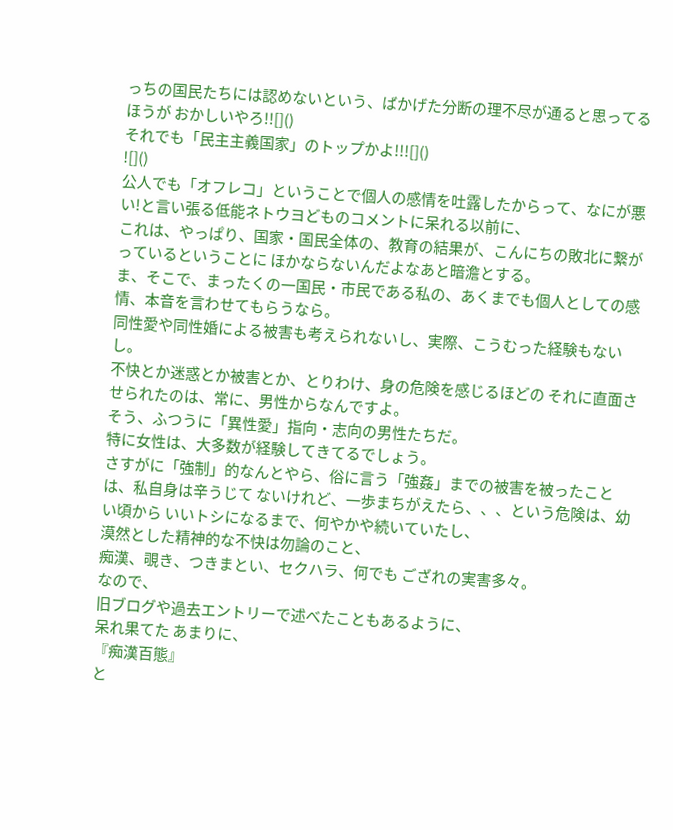っちの国民たちには認めないという、ばかげた分断の理不尽が通ると思ってるほうが おかしいやろ!![]()
それでも「民主主義国家」のトップかよ!!![]()
![]()
公人でも「オフレコ」ということで個人の感情を吐露したからって、なにが悪い!と言い張る低能ネトウヨどものコメントに呆れる以前に、
これは、やっぱり、国家・国民全体の、教育の結果が、こんにちの敗北に繋がっているということに ほかならないんだよなあと暗澹とする。
ま、そこで、まったくの一国民・市民である私の、あくまでも個人としての感情、本音を言わせてもらうなら。
同性愛や同性婚による被害も考えられないし、実際、こうむった経験もないし。
不快とか迷惑とか被害とか、とりわけ、身の危険を感じるほどの それに直面させられたのは、常に、男性からなんですよ。
そう、ふつうに「異性愛」指向・志向の男性たちだ。
特に女性は、大多数が経験してきてるでしょう。
さすがに「強制」的なんとやら、俗に言う「強姦」までの被害を被ったことは、私自身は辛うじて ないけれど、一歩まちがえたら、、、という危険は、幼い頃から いいトシになるまで、何やかや続いていたし、
漠然とした精神的な不快は勿論のこと、
痴漢、覗き、つきまとい、セクハラ、何でも ござれの実害多々。
なので、
旧ブログや過去エントリーで述べたこともあるように、
呆れ果てた あまりに、
『痴漢百態』
と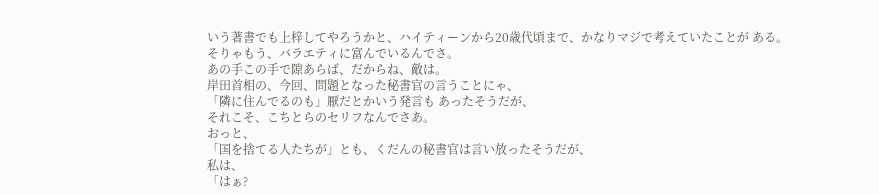いう著書でも上梓してやろうかと、ハイティーンから20歳代頃まで、かなりマジで考えていたことが ある。
そりゃもう、バラエティに富んでいるんでさ。
あの手この手で隙あらば、だからね、敵は。
岸田首相の、今回、問題となった秘書官の言うことにゃ、
「隣に住んでるのも」厭だとかいう発言も あったそうだが、
それこそ、こちとらのセリフなんでさあ。
おっと、
「国を捨てる人たちが」とも、くだんの秘書官は言い放ったそうだが、
私は、
「はぁ?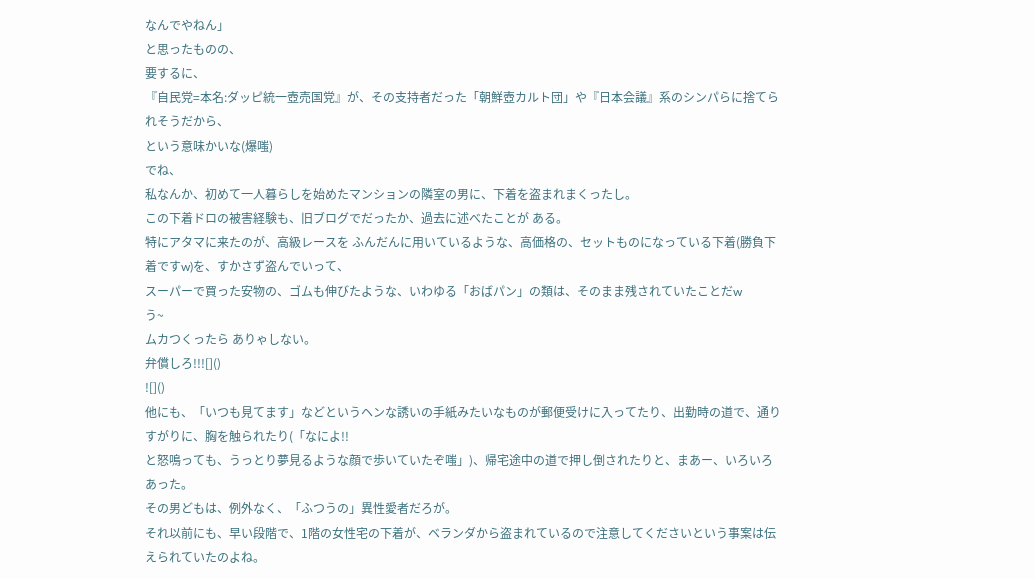なんでやねん」
と思ったものの、
要するに、
『自民党=本名:ダッピ統一壺売国党』が、その支持者だった「朝鮮壺カルト団」や『日本会議』系のシンパらに捨てられそうだから、
という意味かいな(爆嗤)
でね、
私なんか、初めて一人暮らしを始めたマンションの隣室の男に、下着を盗まれまくったし。
この下着ドロの被害経験も、旧ブログでだったか、過去に述べたことが ある。
特にアタマに来たのが、高級レースを ふんだんに用いているような、高価格の、セットものになっている下着(勝負下着ですw)を、すかさず盗んでいって、
スーパーで買った安物の、ゴムも伸びたような、いわゆる「おばパン」の類は、そのまま残されていたことだw
う~
ムカつくったら ありゃしない。
弁償しろ!!![]()
![]()
他にも、「いつも見てます」などというヘンな誘いの手紙みたいなものが郵便受けに入ってたり、出勤時の道で、通りすがりに、胸を触られたり(「なによ!!
と怒鳴っても、うっとり夢見るような顔で歩いていたぞ嗤」)、帰宅途中の道で押し倒されたりと、まあー、いろいろ あった。
その男どもは、例外なく、「ふつうの」異性愛者だろが。
それ以前にも、早い段階で、1階の女性宅の下着が、ベランダから盗まれているので注意してくださいという事案は伝えられていたのよね。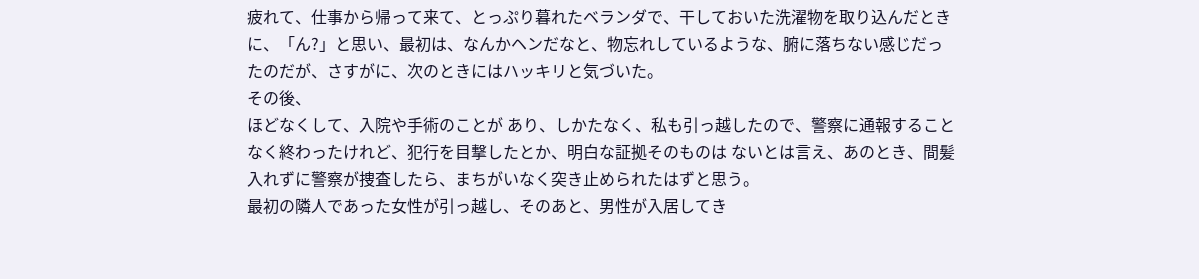疲れて、仕事から帰って来て、とっぷり暮れたベランダで、干しておいた洗濯物を取り込んだときに、「ん?」と思い、最初は、なんかヘンだなと、物忘れしているような、腑に落ちない感じだったのだが、さすがに、次のときにはハッキリと気づいた。
その後、
ほどなくして、入院や手術のことが あり、しかたなく、私も引っ越したので、警察に通報することなく終わったけれど、犯行を目撃したとか、明白な証拠そのものは ないとは言え、あのとき、間髪入れずに警察が捜査したら、まちがいなく突き止められたはずと思う。
最初の隣人であった女性が引っ越し、そのあと、男性が入居してき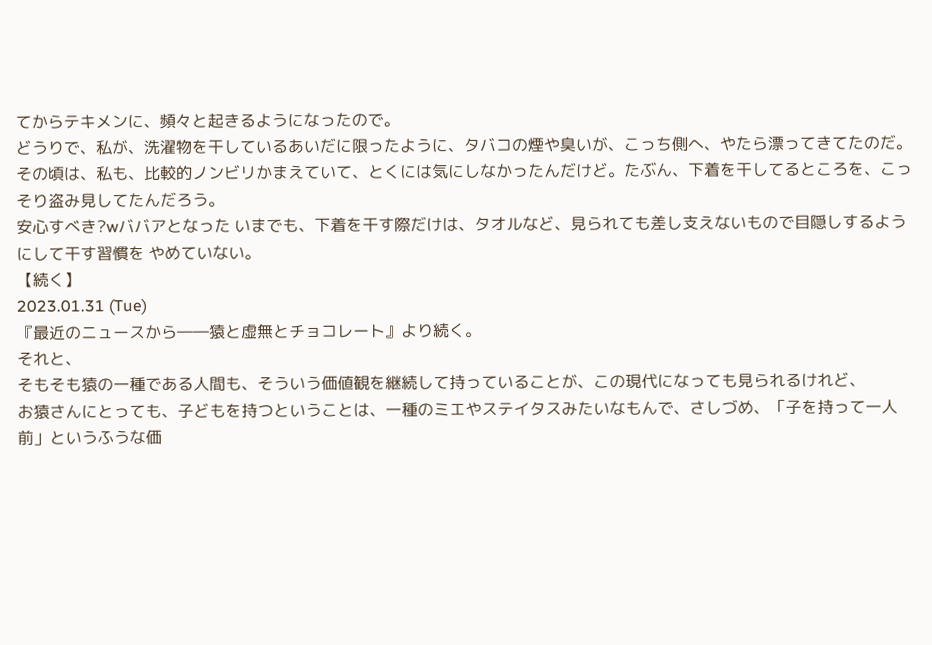てからテキメンに、頻々と起きるようになったので。
どうりで、私が、洗濯物を干しているあいだに限ったように、タバコの煙や臭いが、こっち側へ、やたら漂ってきてたのだ。
その頃は、私も、比較的ノンビリかまえていて、とくには気にしなかったんだけど。たぶん、下着を干してるところを、こっそり盗み見してたんだろう。
安心すべき?wババアとなった いまでも、下着を干す際だけは、タオルなど、見られても差し支えないもので目隠しするようにして干す習慣を やめていない。
【続く】
2023.01.31 (Tue)
『最近のニュースから――猿と虚無とチョコレート』より続く。
それと、
そもそも猿の一種である人間も、そういう価値観を継続して持っていることが、この現代になっても見られるけれど、
お猿さんにとっても、子どもを持つということは、一種のミエやステイタスみたいなもんで、さしづめ、「子を持って一人前」というふうな価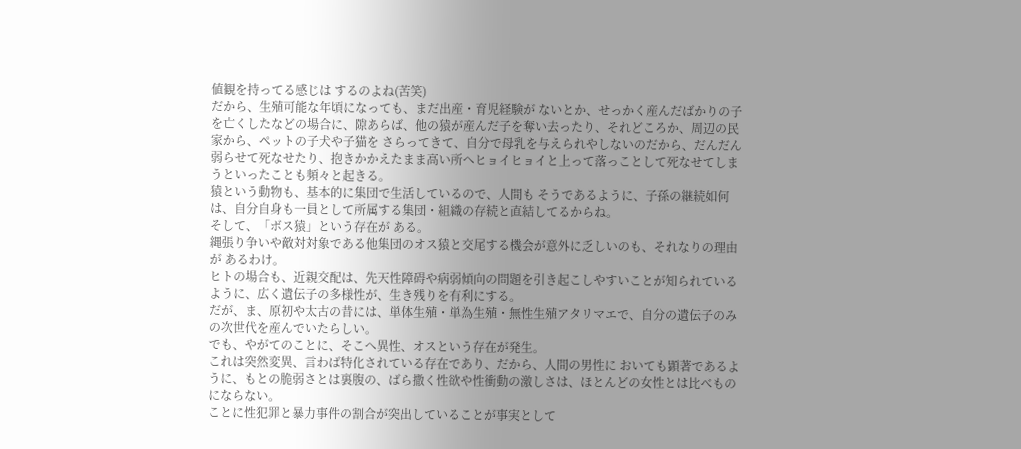値観を持ってる感じは するのよね(苦笑)
だから、生殖可能な年頃になっても、まだ出産・育児経験が ないとか、せっかく産んだばかりの子を亡くしたなどの場合に、隙あらば、他の猿が産んだ子を奪い去ったり、それどころか、周辺の民家から、ペットの子犬や子猫を さらってきて、自分で母乳を与えられやしないのだから、だんだん弱らせて死なせたり、抱きかかえたまま高い所へヒョイヒョイと上って落っことして死なせてしまうといったことも頻々と起きる。
猿という動物も、基本的に集団で生活しているので、人間も そうであるように、子孫の継続如何は、自分自身も一員として所属する集団・組織の存続と直結してるからね。
そして、「ボス猿」という存在が ある。
縄張り争いや敵対対象である他集団のオス猿と交尾する機会が意外に乏しいのも、それなりの理由が あるわけ。
ヒトの場合も、近親交配は、先天性障碍や病弱傾向の問題を引き起こしやすいことが知られているように、広く遺伝子の多様性が、生き残りを有利にする。
だが、ま、原初や太古の昔には、単体生殖・単為生殖・無性生殖アタリマエで、自分の遺伝子のみの次世代を産んでいたらしい。
でも、やがてのことに、そこへ異性、オスという存在が発生。
これは突然変異、言わば特化されている存在であり、だから、人間の男性に おいても顕著であるように、もとの脆弱さとは裏腹の、ばら撒く性欲や性衝動の激しさは、ほとんどの女性とは比べものにならない。
ことに性犯罪と暴力事件の割合が突出していることが事実として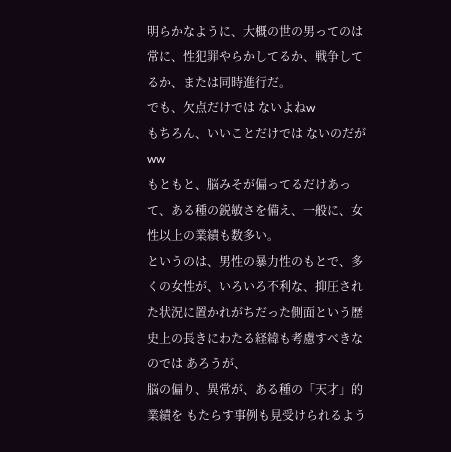明らかなように、大概の世の男ってのは常に、性犯罪やらかしてるか、戦争してるか、または同時進行だ。
でも、欠点だけでは ないよねw
もちろん、いいことだけでは ないのだがww
もともと、脳みそが偏ってるだけあって、ある種の鋭敏さを備え、一般に、女性以上の業績も数多い。
というのは、男性の暴力性のもとで、多くの女性が、いろいろ不利な、抑圧された状況に置かれがちだった側面という歴史上の長きにわたる経緯も考慮すべきなのでは あろうが、
脳の偏り、異常が、ある種の「天才」的業績を もたらす事例も見受けられるよう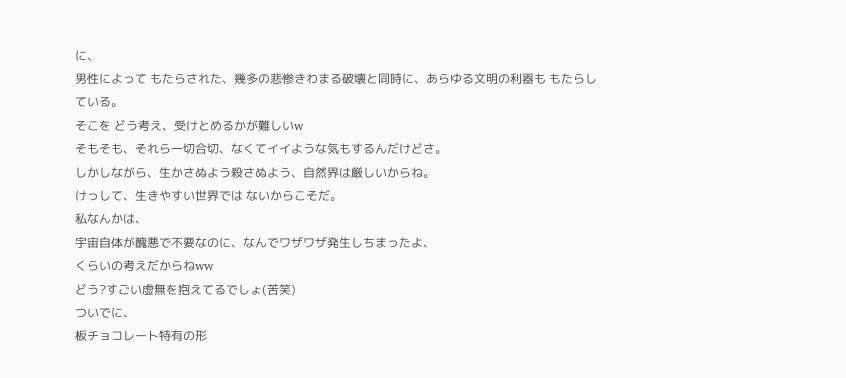に、
男性によって もたらされた、幾多の悲惨きわまる破壊と同時に、あらゆる文明の利器も もたらしている。
そこを どう考え、受けとめるかが難しいw
そもそも、それら一切合切、なくてイイような気もするんだけどさ。
しかしながら、生かさぬよう殺さぬよう、自然界は厳しいからね。
けっして、生きやすい世界では ないからこそだ。
私なんかは、
宇宙自体が醜悪で不要なのに、なんでワザワザ発生しちまったよ、
くらいの考えだからねww
どう?すごい虚無を抱えてるでしょ(苦笑)
ついでに、
板チョコレート特有の形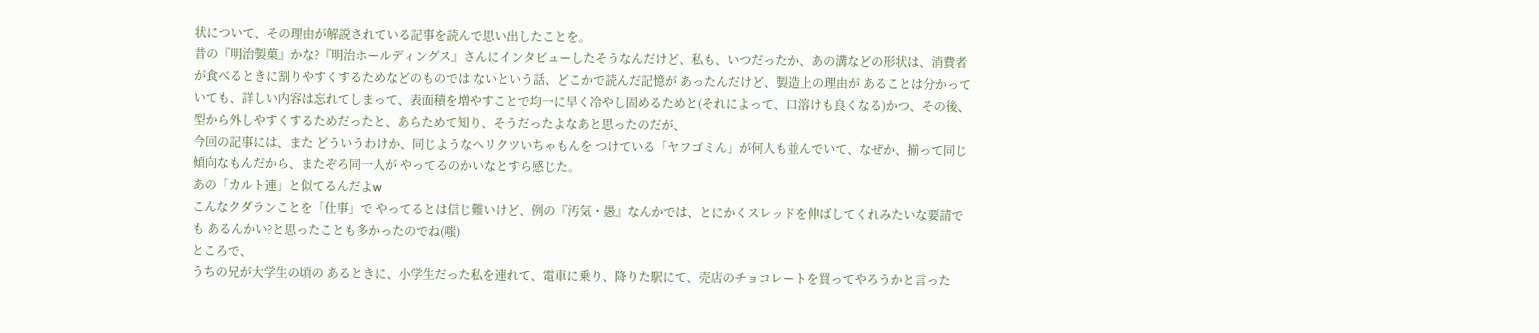状について、その理由が解説されている記事を読んで思い出したことを。
昔の『明治製菓』かな?『明治ホールディングス』さんにインタビューしたそうなんだけど、私も、いつだったか、あの溝などの形状は、消費者が食べるときに割りやすくするためなどのものでは ないという話、どこかで読んだ記憶が あったんだけど、製造上の理由が あることは分かっていても、詳しい内容は忘れてしまって、表面積を増やすことで均一に早く冷やし固めるためと(それによって、口溶けも良くなる)かつ、その後、型から外しやすくするためだったと、あらためて知り、そうだったよなあと思ったのだが、
今回の記事には、また どういうわけか、同じようなヘリクツいちゃもんを つけている「ヤフゴミん」が何人も並んでいて、なぜか、揃って同じ傾向なもんだから、またぞろ同一人が やってるのかいなとすら感じた。
あの「カルト連」と似てるんだよw
こんなクダランことを「仕事」で やってるとは信じ難いけど、例の『汚気・愚』なんかでは、とにかくスレッドを伸ばしてくれみたいな要請でも あるんかい?と思ったことも多かったのでね(嗤)
ところで、
うちの兄が大学生の頃の あるときに、小学生だった私を連れて、電車に乗り、降りた駅にて、売店のチョコレートを買ってやろうかと言った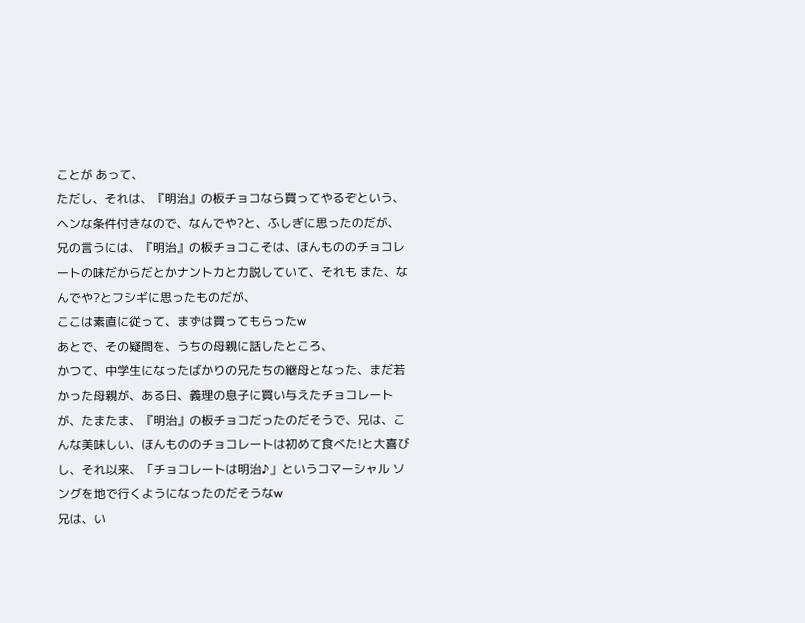ことが あって、
ただし、それは、『明治』の板チョコなら買ってやるぞという、ヘンな条件付きなので、なんでや?と、ふしぎに思ったのだが、
兄の言うには、『明治』の板チョコこそは、ほんもののチョコレートの味だからだとかナントカと力説していて、それも また、なんでや?とフシギに思ったものだが、
ここは素直に従って、まずは買ってもらったw
あとで、その疑問を、うちの母親に話したところ、
かつて、中学生になったばかりの兄たちの継母となった、まだ若かった母親が、ある日、義理の息子に買い与えたチョコレートが、たまたま、『明治』の板チョコだったのだそうで、兄は、こんな美味しい、ほんもののチョコレートは初めて食べた!と大喜びし、それ以来、「チョコレートは明治♪」というコマーシャル ソングを地で行くようになったのだそうなw
兄は、い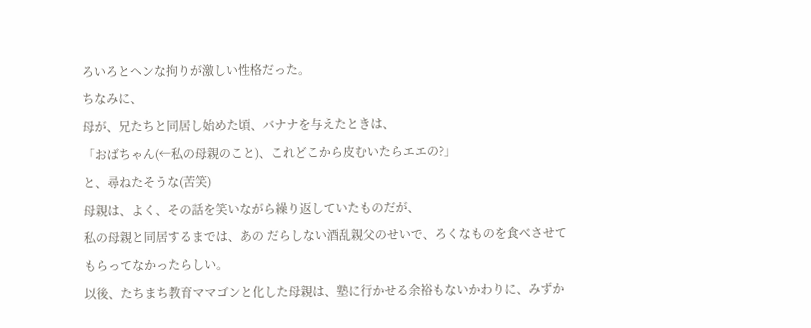ろいろとヘンな拘りが激しい性格だった。
ちなみに、
母が、兄たちと同居し始めた頃、バナナを与えたときは、
「おばちゃん(←私の母親のこと)、これどこから皮むいたらエエの?」
と、尋ねたそうな(苦笑)
母親は、よく、その話を笑いながら繰り返していたものだが、
私の母親と同居するまでは、あの だらしない酒乱親父のせいで、ろくなものを食べさせてもらってなかったらしい。
以後、たちまち教育ママゴンと化した母親は、塾に行かせる余裕もないかわりに、みずか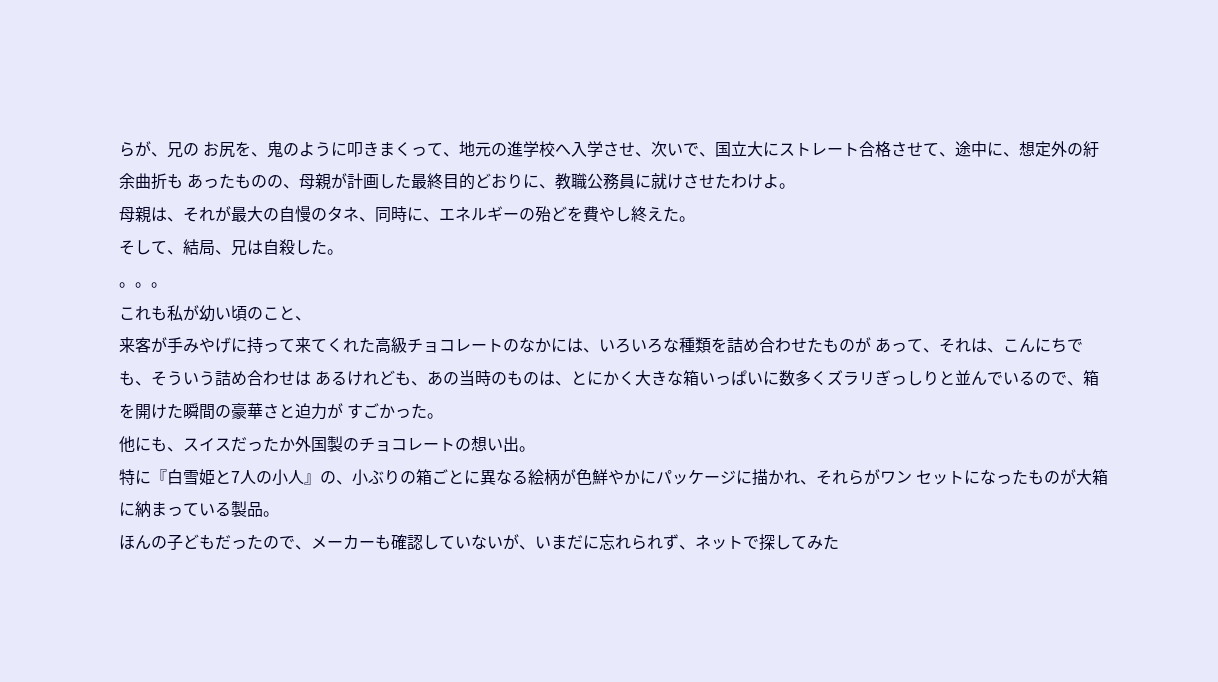らが、兄の お尻を、鬼のように叩きまくって、地元の進学校へ入学させ、次いで、国立大にストレート合格させて、途中に、想定外の紆余曲折も あったものの、母親が計画した最終目的どおりに、教職公務員に就けさせたわけよ。
母親は、それが最大の自慢のタネ、同時に、エネルギーの殆どを費やし終えた。
そして、結局、兄は自殺した。
。。。
これも私が幼い頃のこと、
来客が手みやげに持って来てくれた高級チョコレートのなかには、いろいろな種類を詰め合わせたものが あって、それは、こんにちでも、そういう詰め合わせは あるけれども、あの当時のものは、とにかく大きな箱いっぱいに数多くズラリぎっしりと並んでいるので、箱を開けた瞬間の豪華さと迫力が すごかった。
他にも、スイスだったか外国製のチョコレートの想い出。
特に『白雪姫と7人の小人』の、小ぶりの箱ごとに異なる絵柄が色鮮やかにパッケージに描かれ、それらがワン セットになったものが大箱に納まっている製品。
ほんの子どもだったので、メーカーも確認していないが、いまだに忘れられず、ネットで探してみた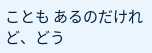ことも あるのだけれど、どう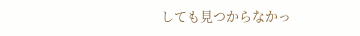しても見つからなかっ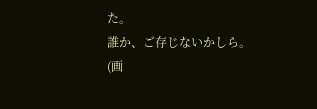た。
誰か、ご存じないかしら。
(画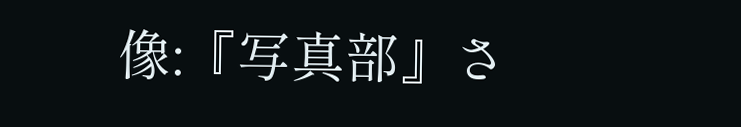像:『写真部』さ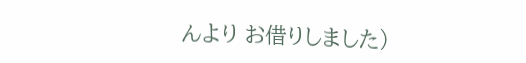んより お借りしました)